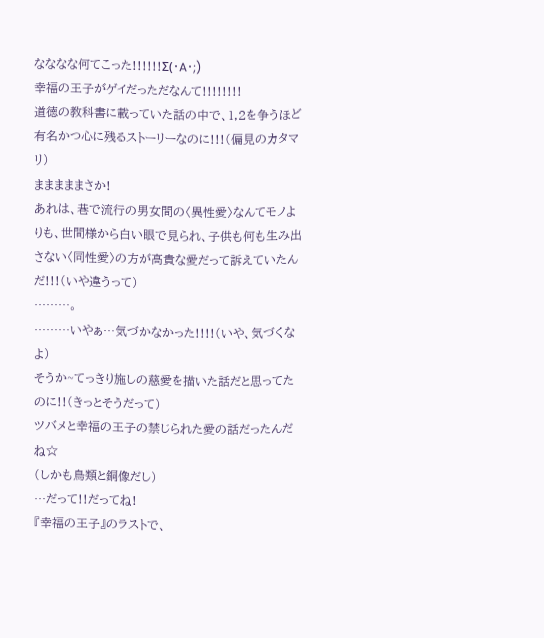なななな何てこった!!!!!!Σ(・A・;)
幸福の王子がゲイだっただなんて!!!!!!!!
道徳の教科書に載っていた話の中で、1,2を争うほど有名かつ心に残るストーリーなのに!!!(偏見のカタマリ)
まままままさか!
あれは、巷で流行の男女間の〈異性愛〉なんてモノよりも、世間様から白い眼で見られ、子供も何も生み出さない〈同性愛〉の方が高貴な愛だって訴えていたんだ!!!(いや違うって)
………。
………いやぁ…気づかなかった!!!!(いや、気づくなよ)
そうか~てっきり施しの慈愛を描いた話だと思ってたのに!!(きっとそうだって)
ツバメと幸福の王子の禁じられた愛の話だったんだね☆
(しかも鳥類と銅像だし)
…だって!!だってね!
『幸福の王子』のラストで、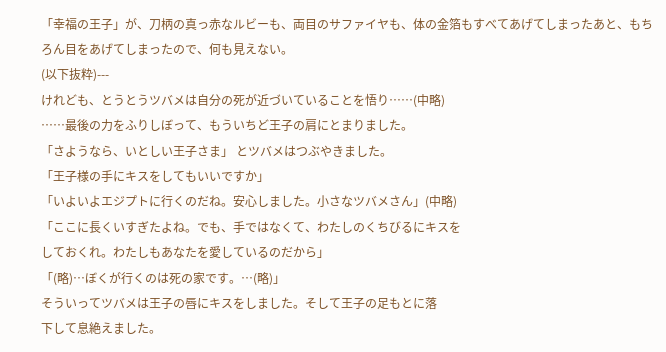「幸福の王子」が、刀柄の真っ赤なルビーも、両目のサファイヤも、体の金箔もすべてあげてしまったあと、もちろん目をあげてしまったので、何も見えない。
(以下抜粋)---
けれども、とうとうツバメは自分の死が近づいていることを悟り……(中略)
……最後の力をふりしぼって、もういちど王子の肩にとまりました。
「さようなら、いとしい王子さま」 とツバメはつぶやきました。
「王子様の手にキスをしてもいいですか」
「いよいよエジプトに行くのだね。安心しました。小さなツバメさん」(中略)
「ここに長くいすぎたよね。でも、手ではなくて、わたしのくちびるにキスを
しておくれ。わたしもあなたを愛しているのだから」
「(略)…ぼくが行くのは死の家です。…(略)」
そういってツバメは王子の唇にキスをしました。そして王子の足もとに落
下して息絶えました。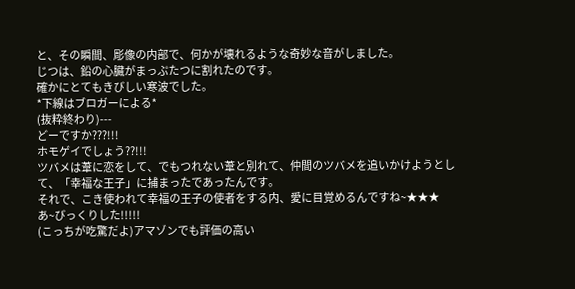と、その瞬間、彫像の内部で、何かが壊れるような奇妙な音がしました。
じつは、鉛の心臓がまっぷたつに割れたのです。
確かにとてもきびしい寒波でした。
*下線はブロガーによる*
(抜粋終わり)---
どーですか???!!!
ホモゲイでしょう??!!!
ツバメは葦に恋をして、でもつれない葦と別れて、仲間のツバメを追いかけようとして、「幸福な王子」に捕まったであったんです。
それで、こき使われて幸福の王子の使者をする内、愛に目覚めるんですね~★★★
あ~びっくりした!!!!!
(こっちが吃驚だよ)アマゾンでも評価の高い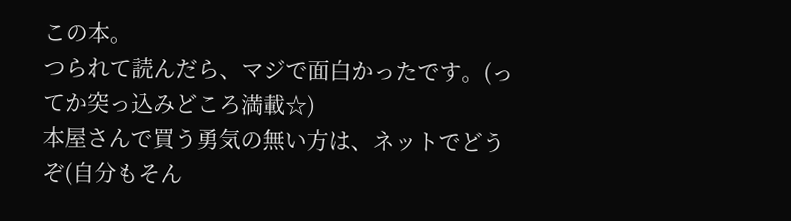この本。
つられて読んだら、マジで面白かったです。(ってか突っ込みどころ満載☆)
本屋さんで買う勇気の無い方は、ネットでどうぞ(自分もそん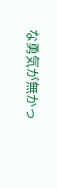な勇気が無かっ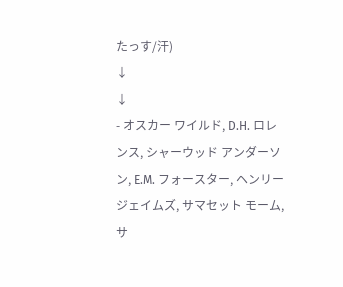たっす/汗)
↓
↓
- オスカー ワイルド, D.H. ロレンス, シャーウッド アンダーソン, E.M. フォースター, ヘンリー ジェイムズ, サマセット モーム, サ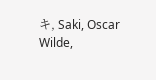キ, Saki, Oscar Wilde,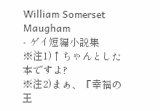William Somerset Maugham
- ゲイ短編小説集
※注1)↑ちゃんとした本ですよ?
※注2)まぁ、『幸福の王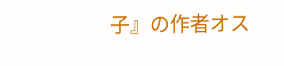子』の作者オス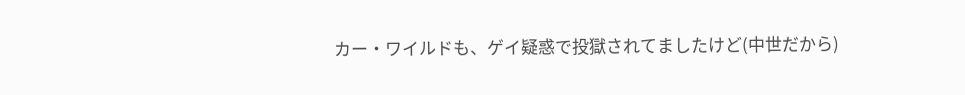カー・ワイルドも、ゲイ疑惑で投獄されてましたけど(中世だから)